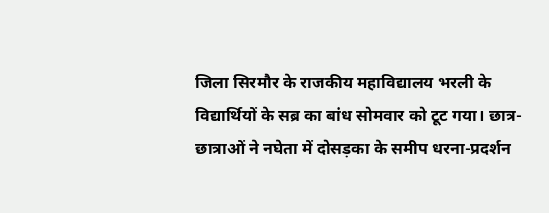जिला सिरमौर के राजकीय महाविद्यालय भरली के विद्यार्थियों के सब्र का बांध सोमवार को टूट गया। छात्र-छात्राओं ने नघेता में दोसड़का के समीप धरना-प्रदर्शन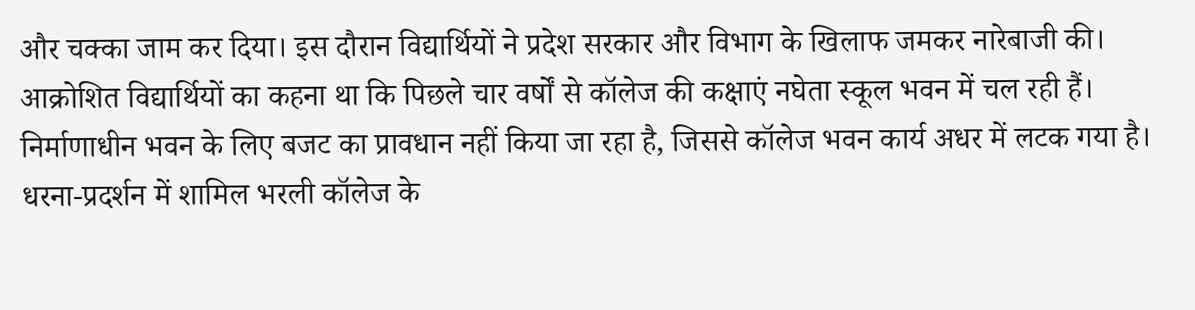और चक्का जाम कर दिया। इस दौरान विद्यार्थियों ने प्रदेश सरकार और विभाग के खिलाफ जमकर नारेबाजी की। आक्रोशित विद्यार्थियों का कहना था कि पिछले चार वर्षों से कॉलेज की कक्षाएं नघेता स्कूल भवन में चल रही हैं।
निर्माणाधीन भवन के लिए बजट का प्रावधान नहीं किया जा रहा है, जिससे कॉलेज भवन कार्य अधर में लटक गया है। धरना-प्रदर्शन में शामिल भरली कॉलेज के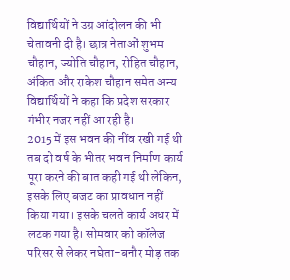विद्यार्थियों ने उग्र आंदोलन की भी चेतावनी दी है। छात्र नेताओं शुभम चौहान, ज्योति चौहान, रोहित चौहान, अंकित और राकेश चौहान समेत अन्य विद्यार्थियों ने कहा कि प्रदेश सरकार गंभीर नजर नहीं आ रही है।
2015 में इस भवन की नींव रखी गई थी तब दो वर्ष के भीतर भवन निर्माण कार्य पूरा करने की बात कही गई थी लेकिन, इसके लिए बजट का प्रावधान नहीं किया गया। इसके चलते कार्य अधर में लटक गया है। सोमवार को कॉलेज परिसर से लेकर नघेता-बनौर मोड़ तक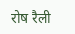रोष रैली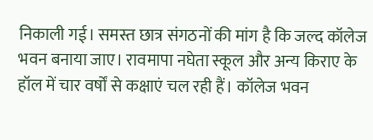निकाली गई। समस्त छात्र संगठनों की मांग है कि जल्द कॉलेज भवन बनाया जाए। रावमापा नघेता स्कूल और अन्य किराए के हॉल में चार वर्षों से कक्षाएं चल रही हैं। कॉलेज भवन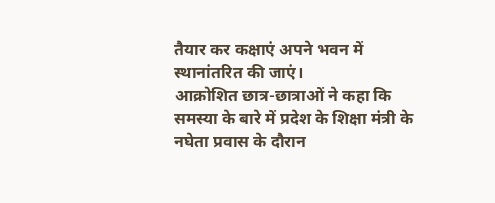तैयार कर कक्षाएं अपने भवन में स्थानांतरित की जाएं।
आक्रोशित छात्र-छात्राओं ने कहा कि समस्या के बारे में प्रदेश के शिक्षा मंत्री के नघेता प्रवास के दौरान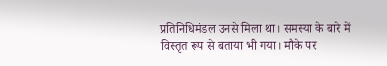प्रतिनिधिमंडल उनसे मिला था। समस्या के बारे में विस्तृत रूप से बताया भी गया। मौके पर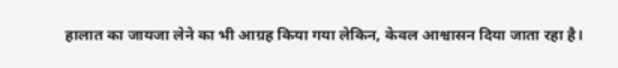हालात का जायजा लेने का भी आग्रह किया गया लेकिन, केवल आश्वासन दिया जाता रहा है।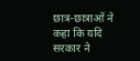छात्र-छात्राओं ने कहा कि यदि सरकार ने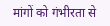मांगों को गंभीरता से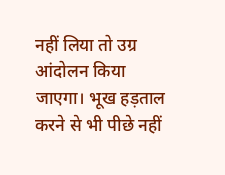नहीं लिया तो उग्र आंदोलन किया जाएगा। भूख हड़ताल करने से भी पीछे नहीं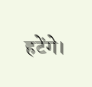हटेंगे।